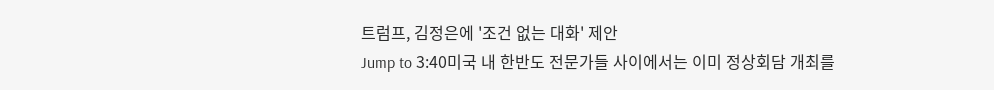트럼프, 김정은에 '조건 없는 대화' 제안
Jump to 3:40미국 내 한반도 전문가들 사이에서는 이미 정상회담 개최를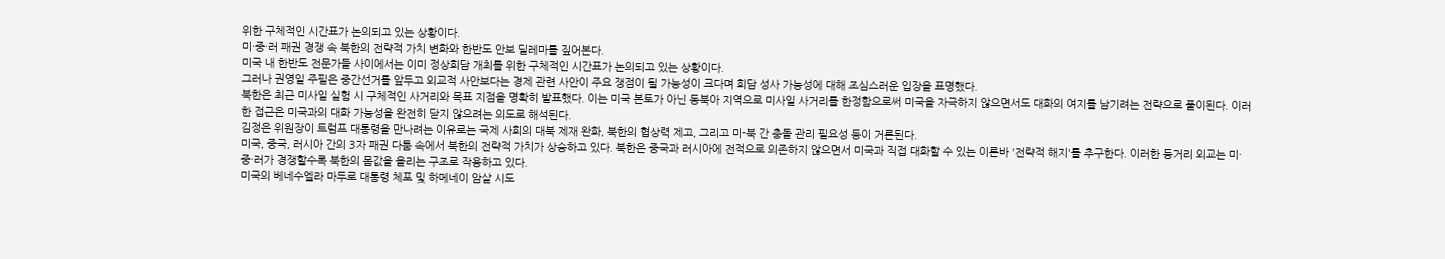위한 구체적인 시간표가 논의되고 있는 상황이다.
미·중·러 패권 경쟁 속 북한의 전략적 가치 변화와 한반도 안보 딜레마를 짚어본다.
미국 내 한반도 전문가들 사이에서는 이미 정상회담 개최를 위한 구체적인 시간표가 논의되고 있는 상황이다.
그러나 권영일 주필은 중간선거를 앞두고 외교적 사안보다는 경제 관련 사안이 주요 쟁점이 될 가능성이 크다며 회담 성사 가능성에 대해 조심스러운 입장을 표명했다.
북한은 최근 미사일 실험 시 구체적인 사거리와 목표 지점을 명확히 발표했다. 이는 미국 본토가 아닌 동북아 지역으로 미사일 사거리를 한정함으로써 미국을 자극하지 않으면서도 대화의 여지를 남기려는 전략으로 풀이된다. 이러한 접근은 미국과의 대화 가능성을 완전히 닫지 않으려는 의도로 해석된다.
김정은 위원장이 트럼프 대통령을 만나려는 이유로는 국제 사회의 대북 제재 완화, 북한의 협상력 제고, 그리고 미-북 간 충돌 관리 필요성 등이 거론된다.
미국, 중국, 러시아 간의 3자 패권 다툼 속에서 북한의 전략적 가치가 상승하고 있다. 북한은 중국과 러시아에 전적으로 의존하지 않으면서 미국과 직접 대화할 수 있는 이른바 '전략적 해지'를 추구한다. 이러한 등거리 외교는 미·중·러가 경쟁할수록 북한의 몸값을 올리는 구조로 작용하고 있다.
미국의 베네수엘라 마두로 대통령 체포 및 하메네이 암살 시도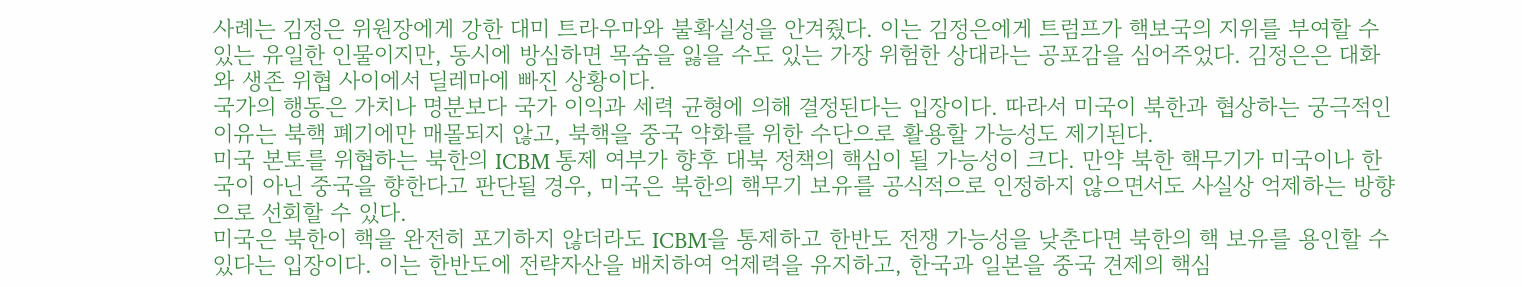사례는 김정은 위원장에게 강한 대미 트라우마와 불확실성을 안겨줬다. 이는 김정은에게 트럼프가 핵보국의 지위를 부여할 수 있는 유일한 인물이지만, 동시에 방심하면 목숨을 잃을 수도 있는 가장 위험한 상대라는 공포감을 심어주었다. 김정은은 대화와 생존 위협 사이에서 딜레마에 빠진 상황이다.
국가의 행동은 가치나 명분보다 국가 이익과 세력 균형에 의해 결정된다는 입장이다. 따라서 미국이 북한과 협상하는 궁극적인 이유는 북핵 폐기에만 매몰되지 않고, 북핵을 중국 약화를 위한 수단으로 활용할 가능성도 제기된다.
미국 본토를 위협하는 북한의 ICBM 통제 여부가 향후 대북 정책의 핵심이 될 가능성이 크다. 만약 북한 핵무기가 미국이나 한국이 아닌 중국을 향한다고 판단될 경우, 미국은 북한의 핵무기 보유를 공식적으로 인정하지 않으면서도 사실상 억제하는 방향으로 선회할 수 있다.
미국은 북한이 핵을 완전히 포기하지 않더라도 ICBM을 통제하고 한반도 전쟁 가능성을 낮춘다면 북한의 핵 보유를 용인할 수 있다는 입장이다. 이는 한반도에 전략자산을 배치하여 억제력을 유지하고, 한국과 일본을 중국 견제의 핵심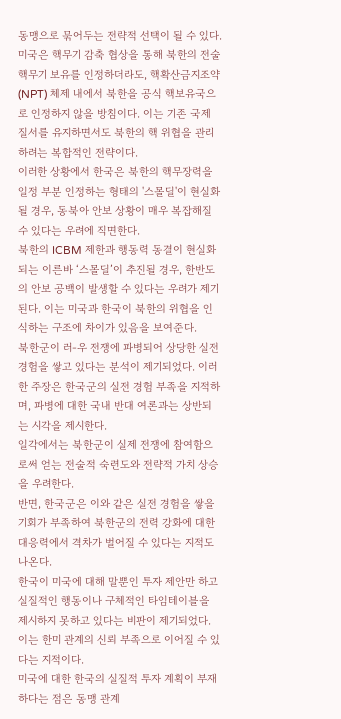동맹으로 묶어두는 전략적 선택이 될 수 있다.
미국은 핵무기 감축 협상을 통해 북한의 전술 핵무기 보유를 인정하더라도, 핵확산금지조약(NPT) 체제 내에서 북한을 공식 핵보유국으로 인정하지 않을 방침이다. 이는 기존 국제 질서를 유지하면서도 북한의 핵 위협을 관리하려는 복합적인 전략이다.
이러한 상황에서 한국은 북한의 핵무장력을 일정 부분 인정하는 형태의 '스몰딜'이 현실화될 경우, 동북아 안보 상황이 매우 복잡해질 수 있다는 우려에 직면한다.
북한의 ICBM 제한과 행동력 동결이 현실화되는 이른바 ‘스몰딜’이 추진될 경우, 한반도의 안보 공백이 발생할 수 있다는 우려가 제기된다. 이는 미국과 한국이 북한의 위협을 인식하는 구조에 차이가 있음을 보여준다.
북한군이 러-우 전쟁에 파병되어 상당한 실전 경험을 쌓고 있다는 분석이 제기되었다. 이러한 주장은 한국군의 실전 경험 부족을 지적하며, 파병에 대한 국내 반대 여론과는 상반되는 시각을 제시한다.
일각에서는 북한군이 실제 전쟁에 참여함으로써 얻는 전술적 숙련도와 전략적 가치 상승을 우려한다.
반면, 한국군은 이와 같은 실전 경험을 쌓을 기회가 부족하여 북한군의 전력 강화에 대한 대응력에서 격차가 벌어질 수 있다는 지적도 나온다.
한국이 미국에 대해 말뿐인 투자 제안만 하고 실질적인 행동이나 구체적인 타임테이블을 제시하지 못하고 있다는 비판이 제기되었다. 이는 한미 관계의 신뢰 부족으로 이어질 수 있다는 지적이다.
미국에 대한 한국의 실질적 투자 계획이 부재하다는 점은 동맹 관계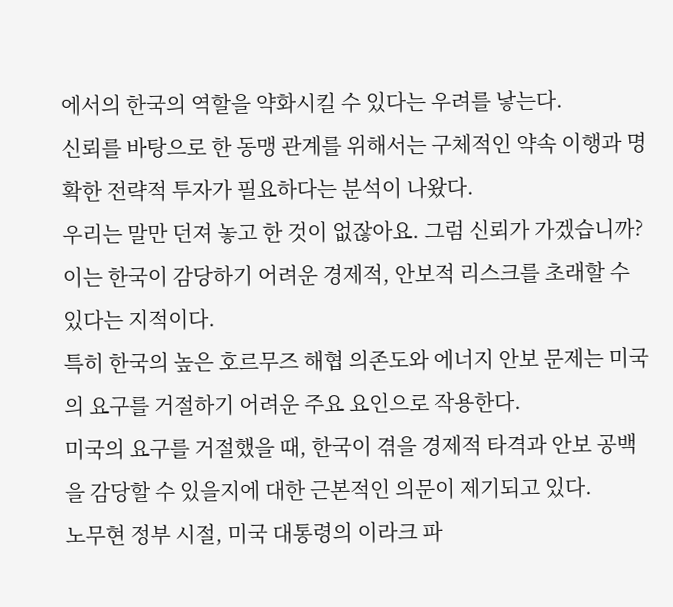에서의 한국의 역할을 약화시킬 수 있다는 우려를 낳는다.
신뢰를 바탕으로 한 동맹 관계를 위해서는 구체적인 약속 이행과 명확한 전략적 투자가 필요하다는 분석이 나왔다.
우리는 말만 던져 놓고 한 것이 없잖아요. 그럼 신뢰가 가겠습니까?
이는 한국이 감당하기 어려운 경제적, 안보적 리스크를 초래할 수 있다는 지적이다.
특히 한국의 높은 호르무즈 해협 의존도와 에너지 안보 문제는 미국의 요구를 거절하기 어려운 주요 요인으로 작용한다.
미국의 요구를 거절했을 때, 한국이 겪을 경제적 타격과 안보 공백을 감당할 수 있을지에 대한 근본적인 의문이 제기되고 있다.
노무현 정부 시절, 미국 대통령의 이라크 파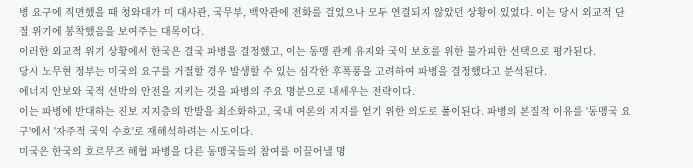병 요구에 직면했을 때 청와대가 미 대사관, 국무부, 백악관에 전화를 걸었으나 모두 연결되지 않았던 상황이 있었다. 이는 당시 외교적 단절 위기에 봉착했음을 보여주는 대목이다.
이러한 외교적 위기 상황에서 한국은 결국 파병을 결정했고, 이는 동맹 관계 유지와 국익 보호를 위한 불가피한 선택으로 평가된다.
당시 노무현 정부는 미국의 요구를 거절할 경우 발생할 수 있는 심각한 후폭풍을 고려하여 파병을 결정했다고 분석된다.
에너지 안보와 국적 선박의 안전을 지키는 것을 파병의 주요 명분으로 내세우는 전략이다.
이는 파병에 반대하는 진보 지지층의 반발을 최소화하고, 국내 여론의 지지를 얻기 위한 의도로 풀이된다. 파병의 본질적 이유를 '동맹국 요구'에서 '자주적 국익 수호'로 재해석하려는 시도이다.
미국은 한국의 호르무즈 해협 파병을 다른 동맹국들의 참여를 이끌어낼 명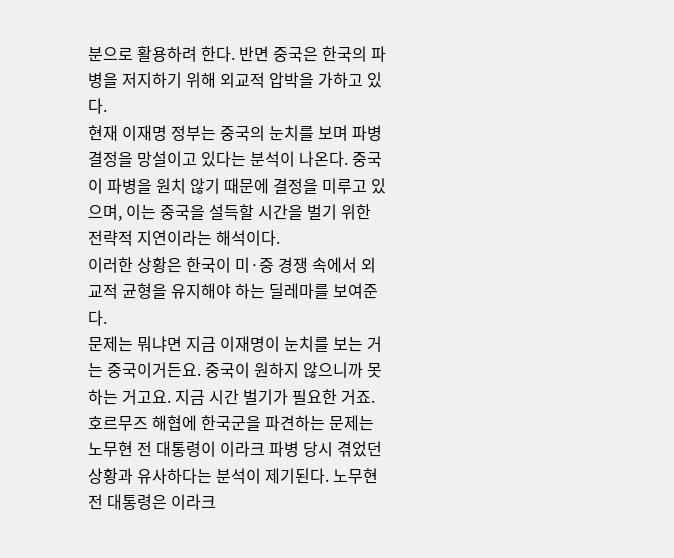분으로 활용하려 한다. 반면 중국은 한국의 파병을 저지하기 위해 외교적 압박을 가하고 있다.
현재 이재명 정부는 중국의 눈치를 보며 파병 결정을 망설이고 있다는 분석이 나온다. 중국이 파병을 원치 않기 때문에 결정을 미루고 있으며, 이는 중국을 설득할 시간을 벌기 위한 전략적 지연이라는 해석이다.
이러한 상황은 한국이 미·중 경쟁 속에서 외교적 균형을 유지해야 하는 딜레마를 보여준다.
문제는 뭐냐면 지금 이재명이 눈치를 보는 거는 중국이거든요. 중국이 원하지 않으니까 못하는 거고요. 지금 시간 벌기가 필요한 거죠.
호르무즈 해협에 한국군을 파견하는 문제는 노무현 전 대통령이 이라크 파병 당시 겪었던 상황과 유사하다는 분석이 제기된다. 노무현 전 대통령은 이라크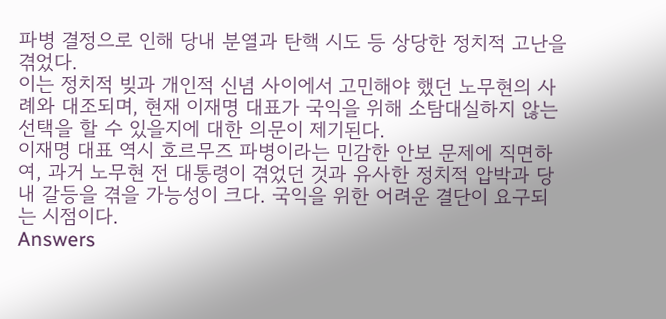파병 결정으로 인해 당내 분열과 탄핵 시도 등 상당한 정치적 고난을 겪었다.
이는 정치적 빚과 개인적 신념 사이에서 고민해야 했던 노무현의 사례와 대조되며, 현재 이재명 대표가 국익을 위해 소탐대실하지 않는 선택을 할 수 있을지에 대한 의문이 제기된다.
이재명 대표 역시 호르무즈 파병이라는 민감한 안보 문제에 직면하여, 과거 노무현 전 대통령이 겪었던 것과 유사한 정치적 압박과 당내 갈등을 겪을 가능성이 크다. 국익을 위한 어려운 결단이 요구되는 시점이다.
Answers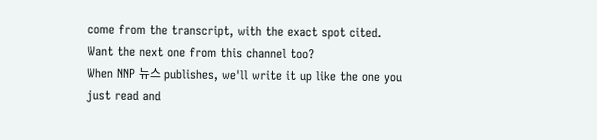come from the transcript, with the exact spot cited.
Want the next one from this channel too?
When NNP 뉴스 publishes, we'll write it up like the one you just read and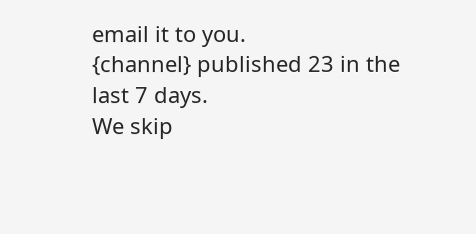email it to you.
{channel} published 23 in the last 7 days.
We skip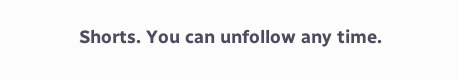Shorts. You can unfollow any time.